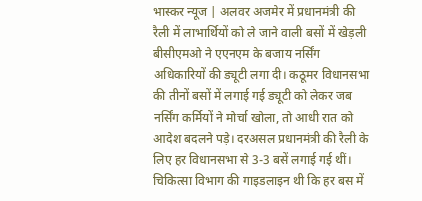भास्कर न्यूज | अलवर अजमेर में प्रधानमंत्री की रैली में लाभार्थियों को ले जाने वाली बसों में खेड़ली बीसीएमओ ने एएनएम के बजाय नर्सिंग अधिकारियों की ड्यूटी लगा दी। कठूमर विधानसभा की तीनों बसों में लगाई गई ड्यूटी को लेकर जब नर्सिंग कर्मियों ने मोर्चा खोला, तो आधी रात को आदेश बदलने पड़े। दरअसल प्रधानमंत्री की रैली के लिए हर विधानसभा से 3-3 बसें लगाई गई थीं। चिकित्सा विभाग की गाइडलाइन थी कि हर बस में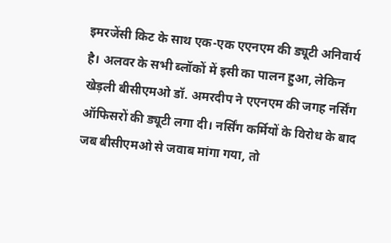इमरजेंसी किट के साथ एक-एक एएनएम की ड्यूटी अनिवार्य है। अलवर के सभी ब्लॉकों में इसी का पालन हुआ, लेकिन खेड़ली बीसीएमओ डॉ. अमरदीप ने एएनएम की जगह नर्सिंग ऑफिसरों की ड्यूटी लगा दी। नर्सिंग कर्मियों के विरोध के बाद जब बीसीएमओ से जवाब मांगा गया, तो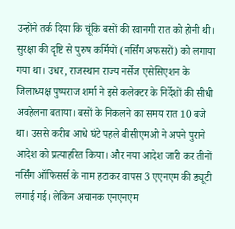उन्होंने तर्क दिया कि चूंकि बसों की रवानगी रात को होनी थी। सुरक्षा की दृष्टि से पुरुष कर्मियों (नर्सिंग अफसरों) को लगाया गया था। उधर, राजस्थान राज्य नर्सेज एसेसिएशन के जिलाध्यक्ष पुष्पराज शर्मा ने इसे कलेक्टर के निर्देशों की सीधी अवहेलना बताया। बसों के निकलने का समय रात 10 बजे था। उससे करीब आधे घंटे पहले बीसीएमओ ने अपने पुराने आदेश को प्रत्याहरित किया। और नया आदेश जारी कर तीनों नर्सिंग ऑफिसर्स के नाम हटाकर वापस 3 एएनएम की ड्यूटी लगाई गई। लेकिन अचानक एनएनएम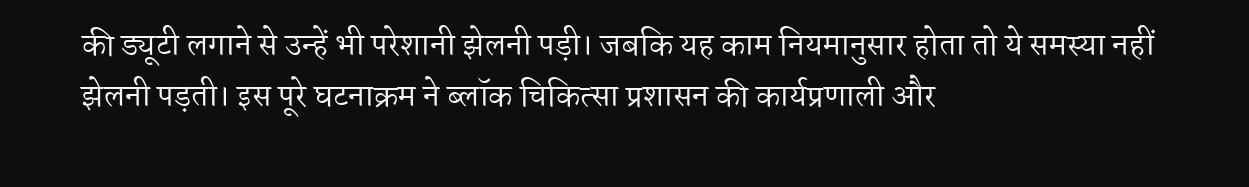की ड्यूटी लगाने से उन्हें भी परेशानी झेलनी पड़ी। जबकि यह काम नियमानुसार होता तो ये समस्या नहीं झेलनी पड़ती। इस पूरे घटनाक्रम ने ब्लॉक चिकित्सा प्रशासन की कार्यप्रणाली और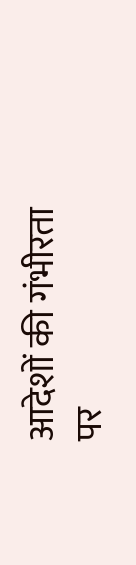आदेशों की गंभीरता पर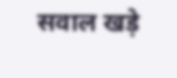सवाल खड़े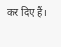कर दिए हैं।